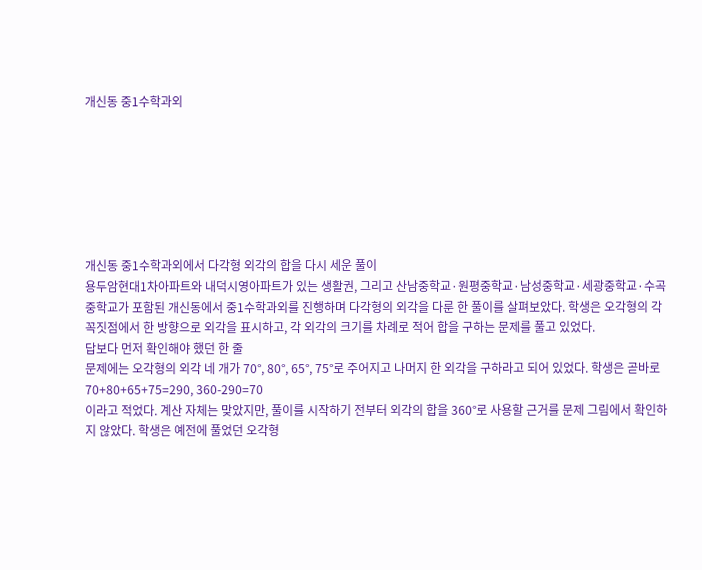개신동 중1수학과외







개신동 중1수학과외에서 다각형 외각의 합을 다시 세운 풀이
용두암현대1차아파트와 내덕시영아파트가 있는 생활권, 그리고 산남중학교·원평중학교·남성중학교·세광중학교·수곡중학교가 포함된 개신동에서 중1수학과외를 진행하며 다각형의 외각을 다룬 한 풀이를 살펴보았다. 학생은 오각형의 각 꼭짓점에서 한 방향으로 외각을 표시하고, 각 외각의 크기를 차례로 적어 합을 구하는 문제를 풀고 있었다.
답보다 먼저 확인해야 했던 한 줄
문제에는 오각형의 외각 네 개가 70°, 80°, 65°, 75°로 주어지고 나머지 한 외각을 구하라고 되어 있었다. 학생은 곧바로
70+80+65+75=290, 360-290=70
이라고 적었다. 계산 자체는 맞았지만, 풀이를 시작하기 전부터 외각의 합을 360°로 사용할 근거를 문제 그림에서 확인하지 않았다. 학생은 예전에 풀었던 오각형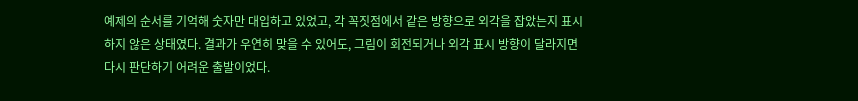예제의 순서를 기억해 숫자만 대입하고 있었고, 각 꼭짓점에서 같은 방향으로 외각을 잡았는지 표시하지 않은 상태였다. 결과가 우연히 맞을 수 있어도, 그림이 회전되거나 외각 표시 방향이 달라지면 다시 판단하기 어려운 출발이었다.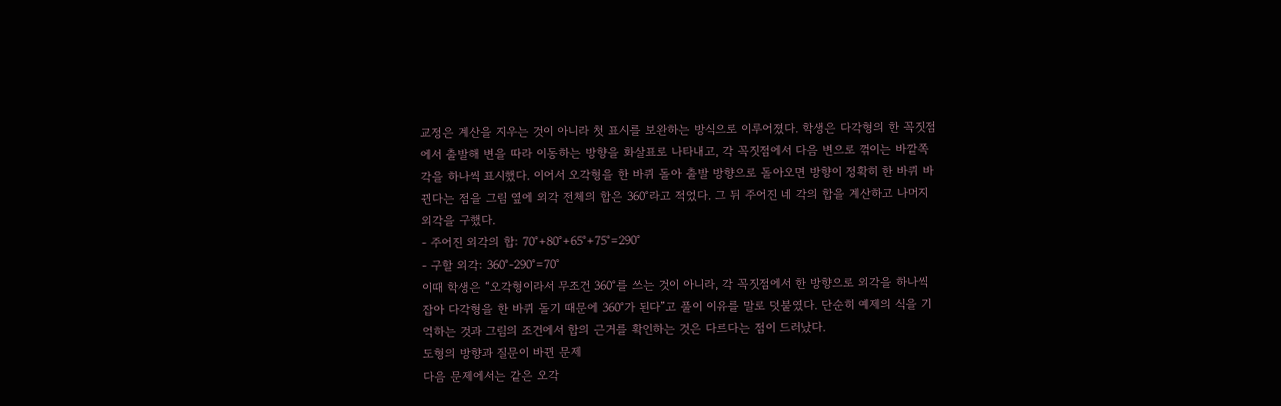교정은 계산을 지우는 것이 아니라 첫 표시를 보완하는 방식으로 이루어졌다. 학생은 다각형의 한 꼭짓점에서 출발해 변을 따라 이동하는 방향을 화살표로 나타내고, 각 꼭짓점에서 다음 변으로 꺾이는 바깥쪽 각을 하나씩 표시했다. 이어서 오각형을 한 바퀴 돌아 출발 방향으로 돌아오면 방향이 정확히 한 바퀴 바뀐다는 점을 그림 옆에 외각 전체의 합은 360°라고 적었다. 그 뒤 주어진 네 각의 합을 계산하고 나머지 외각을 구했다.
- 주어진 외각의 합: 70°+80°+65°+75°=290°
- 구할 외각: 360°-290°=70°
이때 학생은 “오각형이라서 무조건 360°를 쓰는 것이 아니라, 각 꼭짓점에서 한 방향으로 외각을 하나씩 잡아 다각형을 한 바퀴 돌기 때문에 360°가 된다”고 풀이 이유를 말로 덧붙였다. 단순히 예제의 식을 기억하는 것과 그림의 조건에서 합의 근거를 확인하는 것은 다르다는 점이 드러났다.
도형의 방향과 질문이 바뀐 문제
다음 문제에서는 같은 오각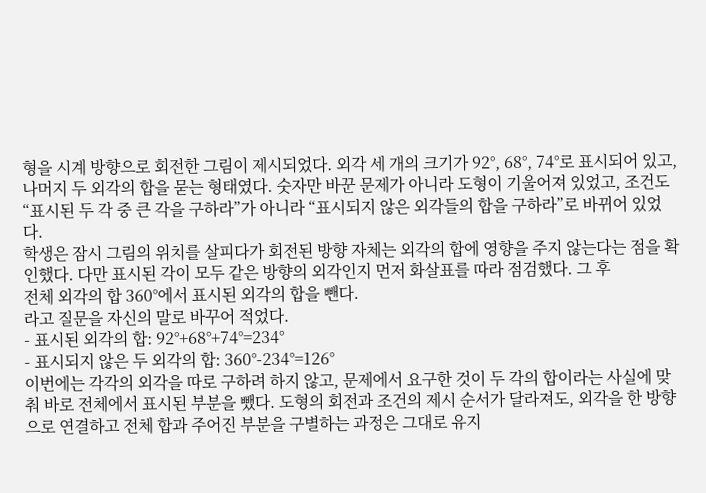형을 시계 방향으로 회전한 그림이 제시되었다. 외각 세 개의 크기가 92°, 68°, 74°로 표시되어 있고, 나머지 두 외각의 합을 묻는 형태였다. 숫자만 바꾼 문제가 아니라 도형이 기울어져 있었고, 조건도 “표시된 두 각 중 큰 각을 구하라”가 아니라 “표시되지 않은 외각들의 합을 구하라”로 바뀌어 있었다.
학생은 잠시 그림의 위치를 살피다가 회전된 방향 자체는 외각의 합에 영향을 주지 않는다는 점을 확인했다. 다만 표시된 각이 모두 같은 방향의 외각인지 먼저 화살표를 따라 점검했다. 그 후
전체 외각의 합 360°에서 표시된 외각의 합을 뺀다.
라고 질문을 자신의 말로 바꾸어 적었다.
- 표시된 외각의 합: 92°+68°+74°=234°
- 표시되지 않은 두 외각의 합: 360°-234°=126°
이번에는 각각의 외각을 따로 구하려 하지 않고, 문제에서 요구한 것이 두 각의 합이라는 사실에 맞춰 바로 전체에서 표시된 부분을 뺐다. 도형의 회전과 조건의 제시 순서가 달라져도, 외각을 한 방향으로 연결하고 전체 합과 주어진 부분을 구별하는 과정은 그대로 유지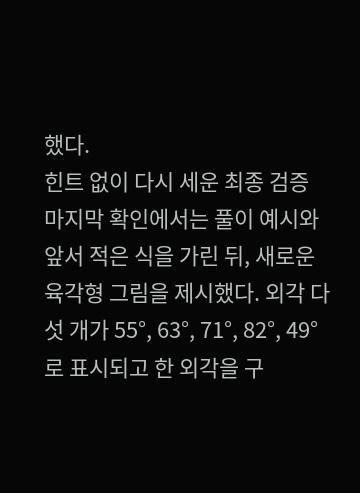했다.
힌트 없이 다시 세운 최종 검증
마지막 확인에서는 풀이 예시와 앞서 적은 식을 가린 뒤, 새로운 육각형 그림을 제시했다. 외각 다섯 개가 55°, 63°, 71°, 82°, 49°로 표시되고 한 외각을 구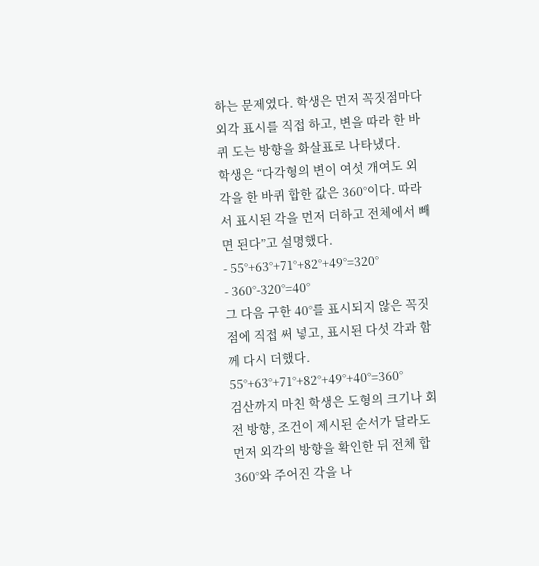하는 문제였다. 학생은 먼저 꼭짓점마다 외각 표시를 직접 하고, 변을 따라 한 바퀴 도는 방향을 화살표로 나타냈다.
학생은 “다각형의 변이 여섯 개여도 외각을 한 바퀴 합한 값은 360°이다. 따라서 표시된 각을 먼저 더하고 전체에서 빼면 된다”고 설명했다.
- 55°+63°+71°+82°+49°=320°
- 360°-320°=40°
그 다음 구한 40°를 표시되지 않은 꼭짓점에 직접 써 넣고, 표시된 다섯 각과 함께 다시 더했다.
55°+63°+71°+82°+49°+40°=360°
검산까지 마친 학생은 도형의 크기나 회전 방향, 조건이 제시된 순서가 달라도 먼저 외각의 방향을 확인한 뒤 전체 합 360°와 주어진 각을 나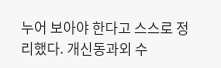누어 보아야 한다고 스스로 정리했다. 개신동과외 수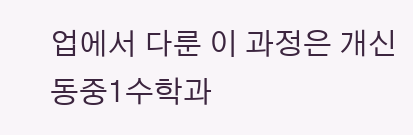업에서 다룬 이 과정은 개신동중1수학과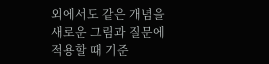외에서도 같은 개념을 새로운 그림과 질문에 적용할 때 기준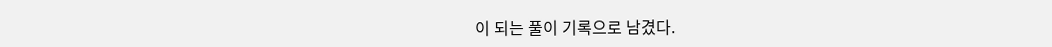이 되는 풀이 기록으로 남겼다.